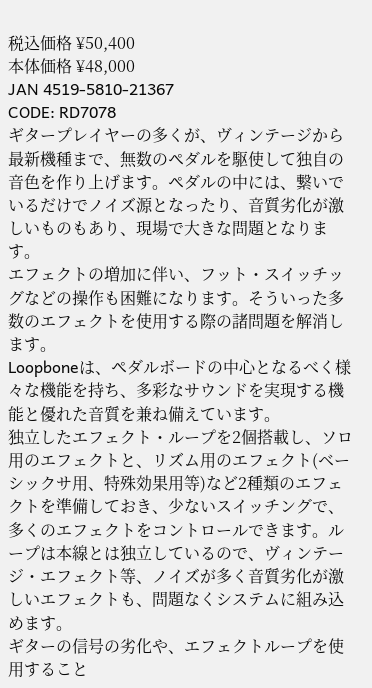税込価格 ¥50,400
本体価格 ¥48,000
JAN 4519-5810-21367
CODE: RD7078
ギタープレイヤーの多くが、ヴィンテージから最新機種まで、無数のペダルを駆使して独自の音色を作り上げます。ペダルの中には、繋いでいるだけでノイズ源となったり、音質劣化が激しいものもあり、現場で大きな問題となります。
エフェクトの増加に伴い、フット・スイッチッグなどの操作も困難になります。そういった多数のエフェクトを使用する際の諸問題を解消します。
Loopboneは、ペダルボードの中心となるべく様々な機能を持ち、多彩なサウンドを実現する機能と優れた音質を兼ね備えています。
独立したエフェクト・ループを2個搭載し、ソロ用のエフェクトと、リズム用のエフェクト(ベーシックサ用、特殊効果用等)など2種類のエフェクトを準備しておき、少ないスイッチングで、多くのエフェクトをコントロールできます。ループは本線とは独立しているので、ヴィンテージ・エフェクト等、ノイズが多く音質劣化が激しいエフェクトも、問題なくシステムに組み込めます。
ギターの信号の劣化や、エフェクトループを使用すること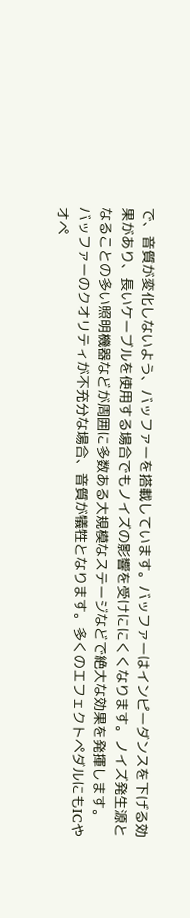で、音質が変化しないよう、バッファーを搭載しています。バッファーはインピーダンスを下げる効果があり、長いケーブルを使用する場合でもノイズの影響を受けににくくなります。ノイズ発生源となることの多い照明機器などが周囲に多数ある大規模なステージなどで絶大な効果を発揮します。
バッファーのクオリティが不充分な場合、音質が犠牲となります。多くのエフェクトペダルにもICやオペ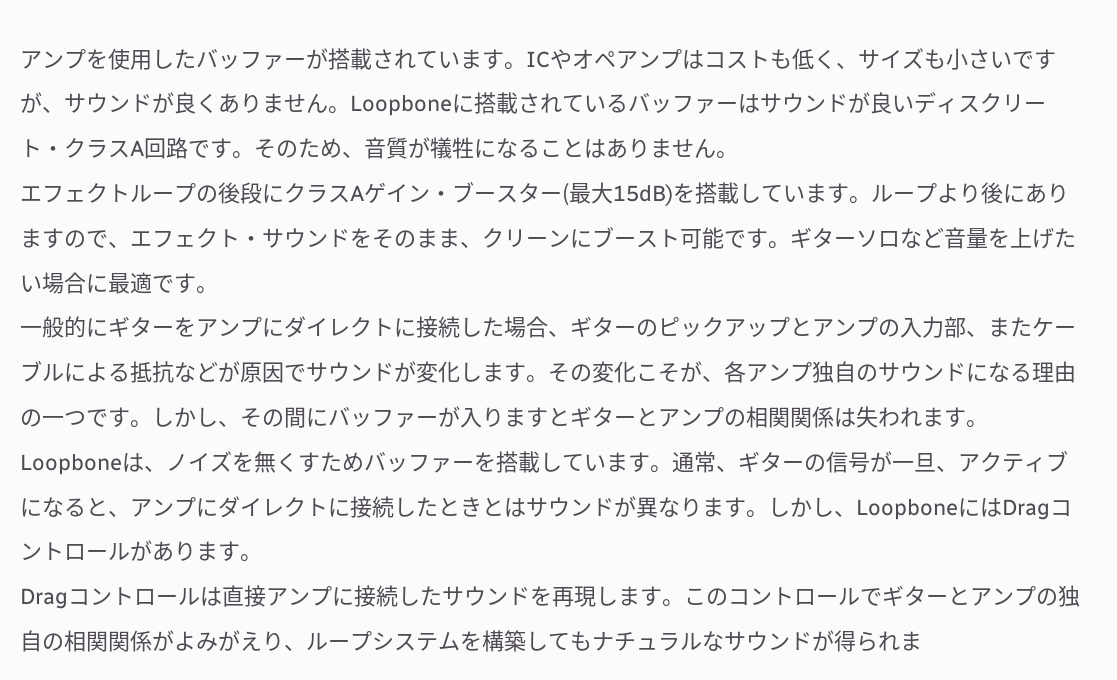アンプを使用したバッファーが搭載されています。ICやオペアンプはコストも低く、サイズも小さいですが、サウンドが良くありません。Loopboneに搭載されているバッファーはサウンドが良いディスクリート・クラスA回路です。そのため、音質が犠牲になることはありません。
エフェクトループの後段にクラスAゲイン・ブースター(最大15dB)を搭載しています。ループより後にありますので、エフェクト・サウンドをそのまま、クリーンにブースト可能です。ギターソロなど音量を上げたい場合に最適です。
一般的にギターをアンプにダイレクトに接続した場合、ギターのピックアップとアンプの入力部、またケーブルによる抵抗などが原因でサウンドが変化します。その変化こそが、各アンプ独自のサウンドになる理由の一つです。しかし、その間にバッファーが入りますとギターとアンプの相関関係は失われます。
Loopboneは、ノイズを無くすためバッファーを搭載しています。通常、ギターの信号が一旦、アクティブになると、アンプにダイレクトに接続したときとはサウンドが異なります。しかし、LoopboneにはDragコントロールがあります。
Dragコントロールは直接アンプに接続したサウンドを再現します。このコントロールでギターとアンプの独自の相関関係がよみがえり、ループシステムを構築してもナチュラルなサウンドが得られま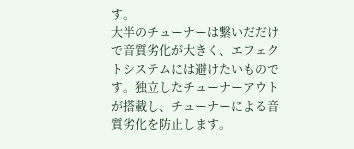す。
大半のチューナーは繋いだだけで音質劣化が大きく、エフェクトシステムには避けたいものです。独立したチューナーアウトが搭載し、チューナーによる音質劣化を防止します。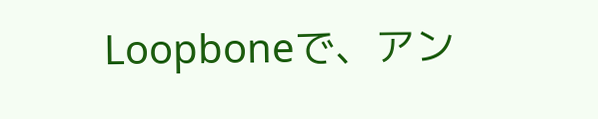Loopboneで、アン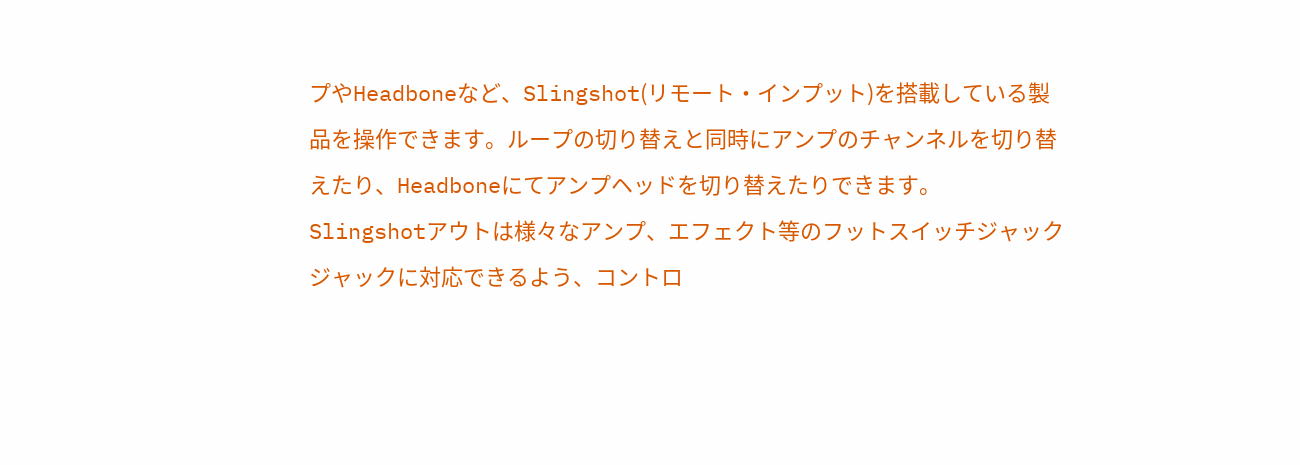プやHeadboneなど、Slingshot(リモート・インプット)を搭載している製品を操作できます。ループの切り替えと同時にアンプのチャンネルを切り替えたり、Headboneにてアンプヘッドを切り替えたりできます。
Slingshotアウトは様々なアンプ、エフェクト等のフットスイッチジャックジャックに対応できるよう、コントロ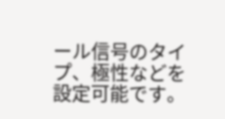ール信号のタイプ、極性などを設定可能です。